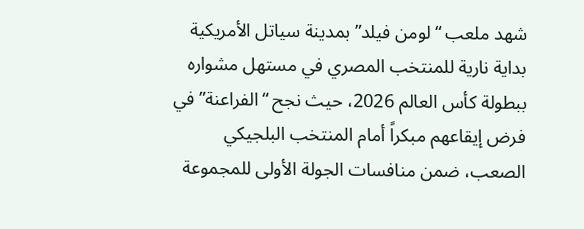شهد ملعب “لومن فيلد” بمدينة سياتل الأمريكية بداية نارية للمنتخب المصري في مستهل مشواره ببطولة كأس العالم 2026، حيث نجح “الفراعنة” في فرض إيقاعهم مبكراً أمام المنتخب البلجيكي الصعب، ضمن منافسات الجولة الأولى للمجموعة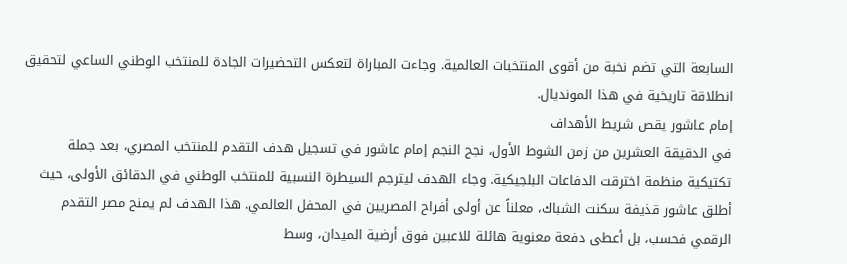السابعة التي تضم نخبة من أقوى المنتخبات العالمية. وجاءت المباراة لتعكس التحضيرات الجادة للمنتخب الوطني الساعي لتحقيق انطلاقة تاريخية في هذا المونديال.
إمام عاشور يقص شريط الأهداف
في الدقيقة العشرين من زمن الشوط الأول، نجح النجم إمام عاشور في تسجيل هدف التقدم للمنتخب المصري، بعد جملة تكتيكية منظمة اخترقت الدفاعات البلجيكية. وجاء الهدف ليترجم السيطرة النسبية للمنتخب الوطني في الدقائق الأولى، حيث أطلق عاشور قذيفة سكنت الشباك، معلناً عن أولى أفراح المصريين في المحفل العالمي. هذا الهدف لم يمنح مصر التقدم الرقمي فحسب، بل أعطى دفعة معنوية هائلة للاعبين فوق أرضية الميدان، وسط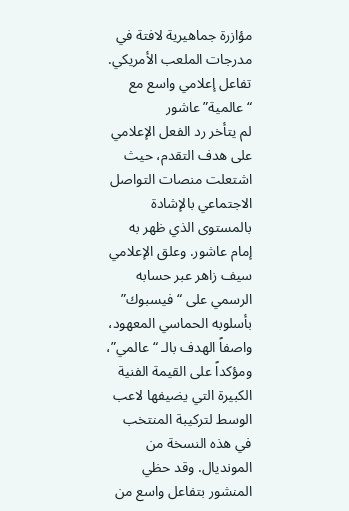مؤازرة جماهيرية لافتة في مدرجات الملعب الأمريكي.
تفاعل إعلامي واسع مع “عالمية” عاشور
لم يتأخر رد الفعل الإعلامي على هدف التقدم، حيث اشتعلت منصات التواصل الاجتماعي بالإشادة بالمستوى الذي ظهر به إمام عاشور. وعلق الإعلامي سيف زاهر عبر حسابه الرسمي على “فيسبوك” بأسلوبه الحماسي المعهود، واصفاً الهدف بالـ “عالمي”، ومؤكداً على القيمة الفنية الكبيرة التي يضيفها لاعب الوسط لتركيبة المنتخب في هذه النسخة من المونديال. وقد حظي المنشور بتفاعل واسع من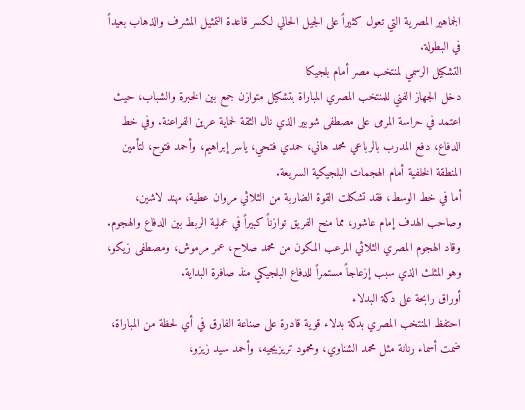الجماهير المصرية التي تعول كثيراً على الجيل الحالي لكسر قاعدة التمثيل المشرف والذهاب بعيداً في البطولة.
التشكيل الرسمي لمنتخب مصر أمام بلجيكا
دخل الجهاز الفني للمنتخب المصري المباراة بتشكيل متوازن جمع بين الخبرة والشباب، حيث اعتمد في حراسة المرمى على مصطفى شوبير الذي نال الثقة لحماية عرين الفراعنة. وفي خط الدفاع، دفع المدرب بالرباعي محمد هاني، حمدي فتحي، ياسر إبراهيم، وأحمد فتوح، لتأمين المنطقة الخلفية أمام الهجمات البلجيكية السريعة.
أما في خط الوسط، فقد تشكلت القوة الضاربة من الثلاثي مروان عطية، مهند لاشين، وصاحب الهدف إمام عاشور، مما منح الفريق توازناً كبيراً في عملية الربط بين الدفاع والهجوم. وقاد الهجوم المصري الثلاثي المرعب المكون من محمد صلاح، عمر مرموش، ومصطفى زيكو، وهو المثلث الذي سبب إزعاجاً مستمراً للدفاع البلجيكي منذ صافرة البداية.
أوراق رابحة على دكة البدلاء
احتفظ المنتخب المصري بدكة بدلاء قوية قادرة على صناعة الفارق في أي لحظة من المباراة، ضمت أسماء رنانة مثل محمد الشناوي، ومحمود تريزيجيه، وأحمد سيد زيزو،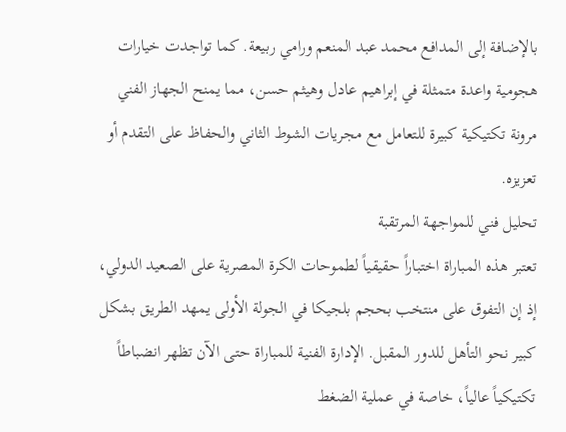بالإضافة إلى المدافع محمد عبد المنعم ورامي ربيعة. كما تواجدت خيارات هجومية واعدة متمثلة في إبراهيم عادل وهيثم حسن، مما يمنح الجهاز الفني مرونة تكتيكية كبيرة للتعامل مع مجريات الشوط الثاني والحفاظ على التقدم أو تعزيزه.
تحليل فني للمواجهة المرتقبة
تعتبر هذه المباراة اختباراً حقيقياً لطموحات الكرة المصرية على الصعيد الدولي، إذ إن التفوق على منتخب بحجم بلجيكا في الجولة الأولى يمهد الطريق بشكل كبير نحو التأهل للدور المقبل. الإدارة الفنية للمباراة حتى الآن تظهر انضباطاً تكتيكياً عالياً، خاصة في عملية الضغط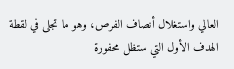العالي واستغلال أنصاف الفرص، وهو ما تجلى في لقطة الهدف الأول التي ستظل محفورة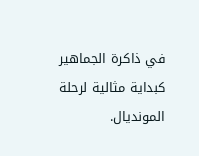في ذاكرة الجماهير كبداية مثالية لرحلة المونديال.